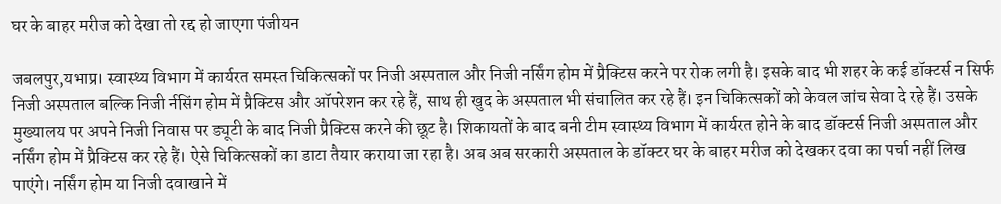घर के बाहर मरीज को देखा तो रद्द हो जाएगा पंजीयन

जबलपुर,यभाप्र। स्वास्थ्य विभाग में कार्यरत समस्त चिकित्सकों पर निजी अस्पताल और निजी नर्सिंग होम में प्रैक्टिस करने पर रोक लगी है। इसके बाद भी शहर के कई डॉक्टर्स न सिर्फ निजी अस्पताल बल्कि निजी र्नसिंग होम में प्रैक्टिस और ऑपरेशन कर रहे हैं, साथ ही खुद के अस्पताल भी संचालित कर रहे हैं। इन चिकित्सकों को केवल जांच सेवा दे रहे हैं। उसके मुख्यालय पर अपने निजी निवास पर ड्यूटी के बाद निजी प्रैक्टिस करने की छूट है। शिकायतों के बाद बनी टीम स्वास्थ्य विभाग में कार्यरत होने के बाद डॉक्टर्स निजी अस्पताल और नर्सिंग होम में प्रैक्टिस कर रहे हैं। ऐसे चिकित्सकों का डाटा तैयार कराया जा रहा है। अब अब सरकारी अस्पताल के डॉक्टर घर के बाहर मरीज को देखकर दवा का पर्चा नहीं लिख पाएंगे। नर्सिंग होम या निजी दवाखाने में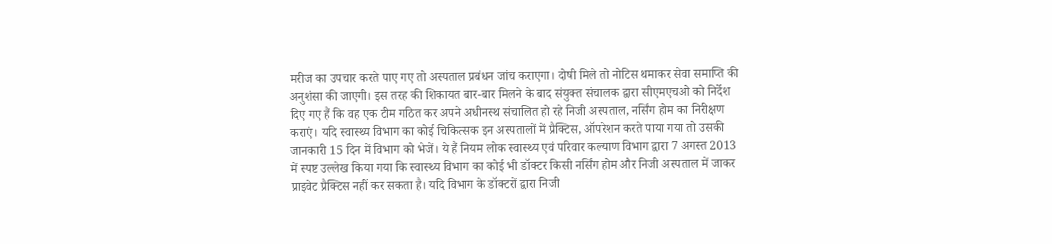मरीज का उपचार करते पाए गए तो अस्पताल प्रबंधन जांच कराएगा। दोषी मिले तो नोटिस थमाकर सेवा समाप्ति की अनुशंसा की जाएगी। इस तरह की शिकायत बार-बार मिलने के बाद संयुक्त संचालक द्वारा सीएमएचओ को निर्देश दिए गए हैं कि वह एक टीम गठित कर अपने अधीनस्थ संचालित हो रहे निजी अस्पताल, नर्सिंग होम का निरीक्षण कराएं। यदि स्वास्थ्य विभाग का कोई चिकित्सक इन अस्पतालों में प्रैक्टिस, ऑपरेशन करते पाया गया तो उसकी जानकारी 15 दिन में विभाग को भेजें। ये हैं नियम लोक स्वास्थ्य एवं परिवार कल्याण विभाग द्वारा 7 अगस्त 2013 में स्पष्ट उल्लेख किया गया कि स्वास्थ्य विभाग का कोई भी डॉक्टर किसी नर्सिंग होम और निजी अस्पताल में जाकर प्राइवेट प्रैक्टिस नहीं कर सकता है। यदि विभाग के डॉक्टरों द्वारा निजी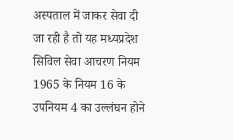अस्पताल में जाकर सेवा दी जा रही है तो यह मध्यप्रदेश सिविल सेवा आचरण नियम 1965 के नियम 16 के उपनियम 4 का उल्लंघन होने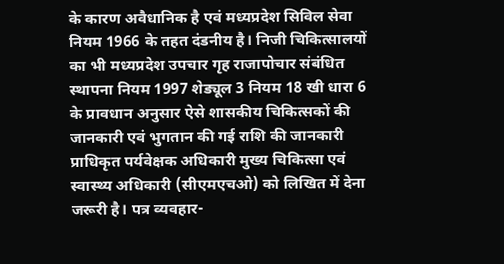के कारण अवैधानिक है एवं मध्यप्रदेश सिविल सेवा नियम 1966 के तहत दंडनीय है। निजी चिकित्सालयों का भी मध्यप्रदेश उपचार गृह राजापोचार संबंधित स्थापना नियम 1997 शेड्यूल 3 नियम 18 खी धारा 6 के प्रावधान अनुसार ऐसे शासकीय चिकित्सकों की जानकारी एवं भुगतान की गई राशि की जानकारी प्राधिकृत पर्यवेक्षक अधिकारी मुख्य चिकित्सा एवं स्वास्थ्य अधिकारी (सीएमएचओ) को लिखित में देना जरूरी है। पत्र व्यवहार-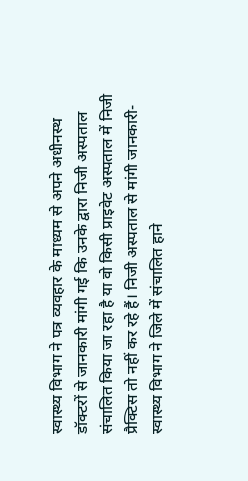स्वास्थ्य विभाग ने पत्र व्यवहार के माध्यम से अपने अधीनस्थ डॉक्टरों से जानकारी मांगी गई कि उनके द्वारा निजी अस्पताल संचालित किया जा रहा है या वो किसी प्राइवेट अस्पताल में निजी प्रैक्टिस तो नहीं कर रहे हैं। निजी अस्पताल से मांगी जानकारी- स्वास्थ्य विभाग ने जिले में संचालित हाने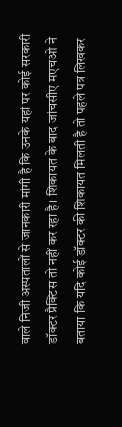वाले निजी अस्पतालों से जानकारी मांगी है कि उनके यहां पर कोई सरकारी डॉक्टर प्रैक्टिस तो नहीं कर रहा है। शिकायत के बाद जांचसीए मएचओ ने बताया कि यदि कोई डॉक्टर की शिकायत मिलती है तो पहले पत्र लिखकर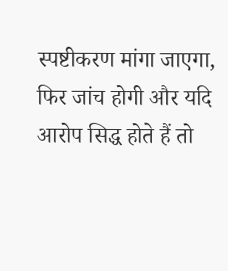स्पष्टीकरण मांगा जाएगा, फिर जांच होगी और यदि आरोप सिद्ध होते हैं तो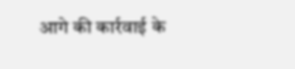आगे की कार्रवाई के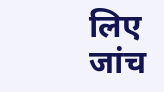लिए जांच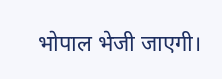भोपाल भेजी जाएगी।